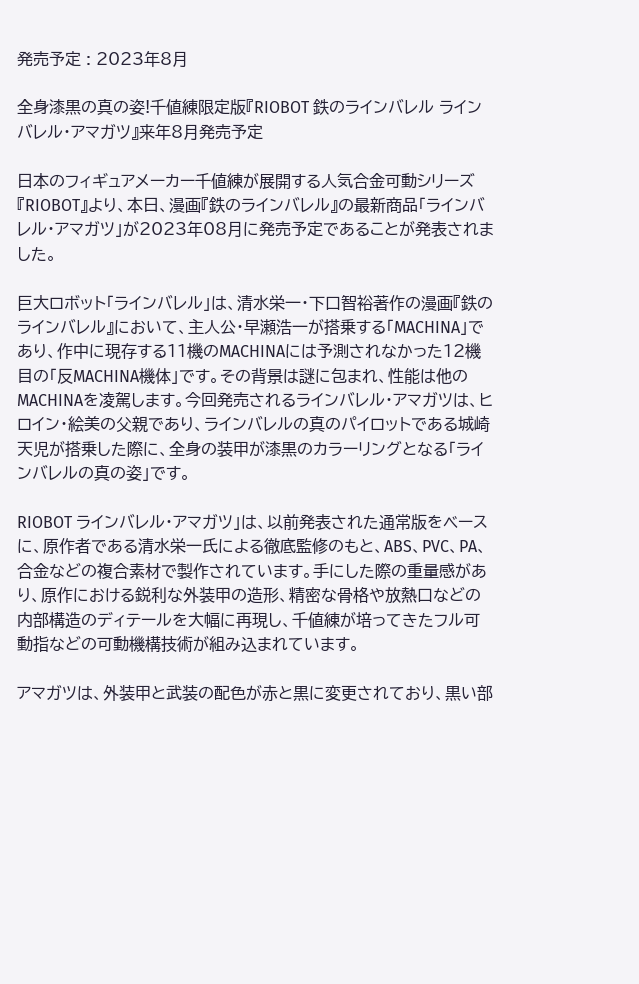発売予定 : 2023年8月

全身漆黒の真の姿!千値練限定版『RIOBOT 鉄のラインバレル ラインバレル・アマガツ』来年8月発売予定

日本のフィギュアメーカー千値練が展開する人気合金可動シリーズ『RIOBOT』より、本日、漫画『鉄のラインバレル』の最新商品「ラインバレル・アマガツ」が2023年08月に発売予定であることが発表されました。

巨大ロボット「ラインバレル」は、清水栄一・下口智裕著作の漫画『鉄のラインバレル』において、主人公・早瀬浩一が搭乗する「MACHINA」であり、作中に現存する11機のMACHINAには予測されなかった12機目の「反MACHINA機体」です。その背景は謎に包まれ、性能は他のMACHINAを凌駕します。今回発売されるラインバレル・アマガツは、ヒロイン・絵美の父親であり、ラインバレルの真のパイロットである城崎天児が搭乗した際に、全身の装甲が漆黒のカラーリングとなる「ラインバレルの真の姿」です。

RIOBOT ラインバレル・アマガツ」は、以前発表された通常版をベースに、原作者である清水栄一氏による徹底監修のもと、ABS、PVC、PA、合金などの複合素材で製作されています。手にした際の重量感があり、原作における鋭利な外装甲の造形、精密な骨格や放熱口などの内部構造のディテールを大幅に再現し、千値練が培ってきたフル可動指などの可動機構技術が組み込まれています。

アマガツは、外装甲と武装の配色が赤と黒に変更されており、黒い部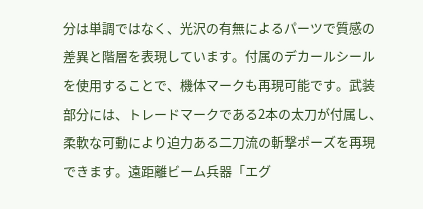分は単調ではなく、光沢の有無によるパーツで質感の差異と階層を表現しています。付属のデカールシールを使用することで、機体マークも再現可能です。武装部分には、トレードマークである2本の太刀が付属し、柔軟な可動により迫力ある二刀流の斬撃ポーズを再現できます。遠距離ビーム兵器「エグ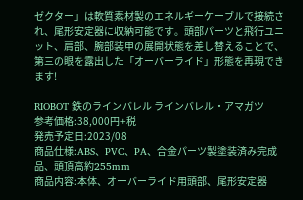ゼクター」は軟質素材製のエネルギーケーブルで接続され、尾形安定器に収納可能です。頭部パーツと飛行ユニット、肩部、腕部装甲の展開状態を差し替えることで、第三の眼を露出した「オーバーライド」形態を再現できます!

RIOBOT 鉄のラインバレル ラインバレル・アマガツ
参考価格:38,000円+税
発売予定日:2023/08
商品仕様:ABS、PVC、PA、合金パーツ製塗装済み完成品、頭頂高約255mm
商品内容:本体、オーバーライド用頭部、尾形安定器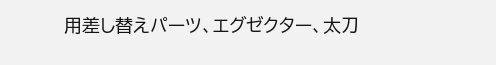用差し替えパーツ、エグゼクター、太刀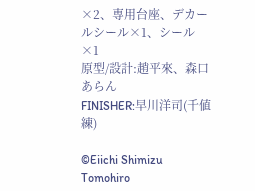×2、専用台座、デカールシール×1、シール×1
原型/設計:趙平來、森口あらん
FINISHER:早川洋司(千値練)

©Eiichi Shimizu Tomohiro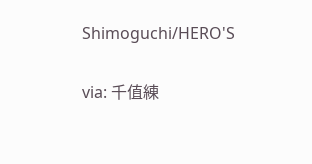Shimoguchi/HERO'S

via: 千值練